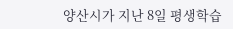양산시가 지난 8일 평생학습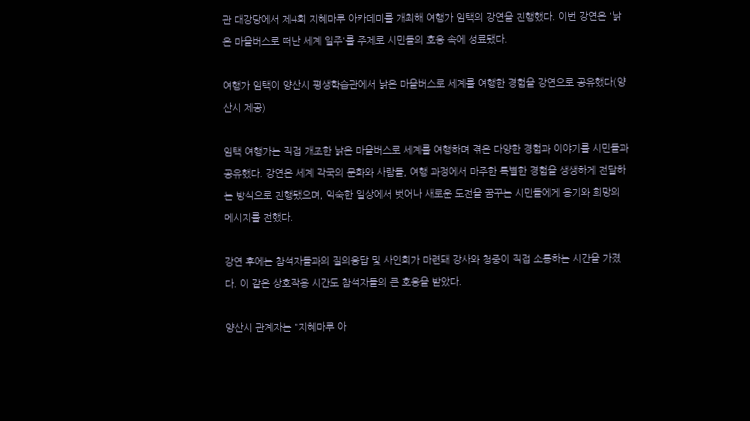관 대강당에서 제4회 지혜마루 아카데미를 개최해 여행가 임택의 강연을 진행했다. 이번 강연은 '낡은 마을버스로 떠난 세계 일주'를 주제로 시민들의 호응 속에 성료됐다.

여행가 임택이 양산시 평생학습관에서 낡은 마을버스로 세계를 여행한 경험을 강연으로 공유했다(양산시 제공)

임택 여행가는 직접 개조한 낡은 마을버스로 세계를 여행하며 겪은 다양한 경험과 이야기를 시민들과 공유했다. 강연은 세계 각국의 문화와 사람들, 여행 과정에서 마주한 특별한 경험을 생생하게 전달하는 방식으로 진행됐으며, 익숙한 일상에서 벗어나 새로운 도전을 꿈꾸는 시민들에게 용기와 희망의 메시지를 전했다.

강연 후에는 참석자들과의 질의응답 및 사인회가 마련돼 강사와 청중이 직접 소통하는 시간을 가졌다. 이 같은 상호작용 시간도 참석자들의 큰 호응을 받았다.

양산시 관계자는 "지혜마루 아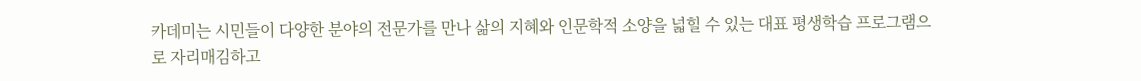카데미는 시민들이 다양한 분야의 전문가를 만나 삶의 지혜와 인문학적 소양을 넓힐 수 있는 대표 평생학습 프로그램으로 자리매김하고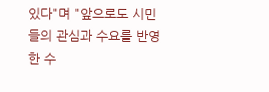있다"며 "앞으로도 시민들의 관심과 수요를 반영한 수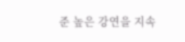준 높은 강연을 지속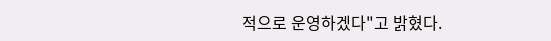적으로 운영하겠다"고 밝혔다.